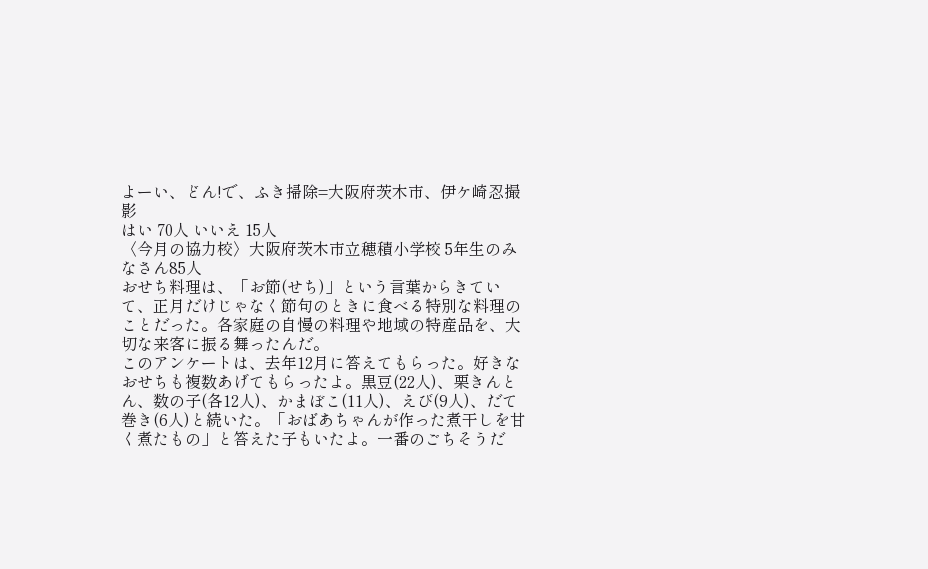よーい、どん!で、ふき掃除=大阪府茨木市、伊ケ崎忍撮影
はい 70人 いいえ 15人
〈今月の協力校〉大阪府茨木市立穂積小学校 5年生のみなさん85人
おせち料理は、「お節(せち)」という言葉からきていて、正月だけじゃなく節句のときに食べる特別な料理のことだった。各家庭の自慢の料理や地域の特産品を、大切な来客に振る舞ったんだ。
このアンケートは、去年12月に答えてもらった。好きなおせちも複数あげてもらったよ。黒豆(22人)、栗きんとん、数の子(各12人)、かまぼこ(11人)、えび(9人)、だて巻き(6人)と続いた。「おばあちゃんが作った煮干しを甘く煮たもの」と答えた子もいたよ。一番のごちそうだ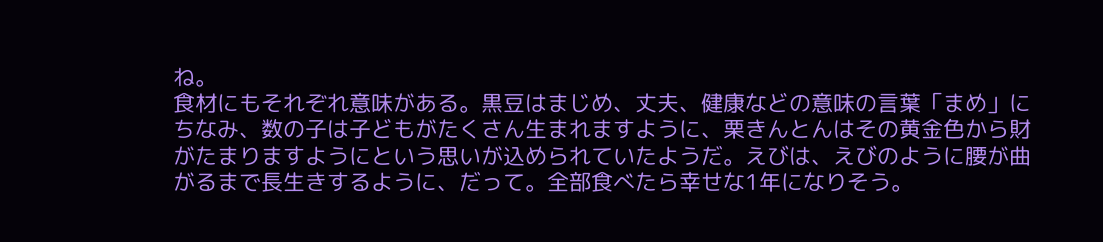ね。
食材にもそれぞれ意味がある。黒豆はまじめ、丈夫、健康などの意味の言葉「まめ」にちなみ、数の子は子どもがたくさん生まれますように、栗きんとんはその黄金色から財がたまりますようにという思いが込められていたようだ。えびは、えびのように腰が曲がるまで長生きするように、だって。全部食べたら幸せな1年になりそう。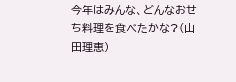今年はみんな、どんなおせち料理を食べたかな?(山田理恵)